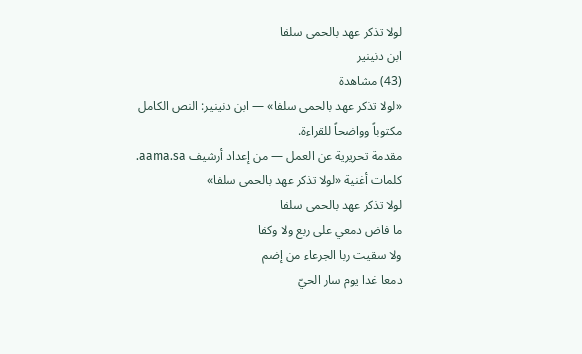لولا تذكر عهد بالحمى سلفا
ابن دنينير
(43) مشاهدة
«لولا تذكر عهد بالحمى سلفا» — ابن دنينير: النص الكامل مكتوباً وواضحاً للقراءة.
مقدمة تحريرية عن العمل — من إعداد أرشيف aama.sa.
كلمات أغنية «لولا تذكر عهد بالحمى سلفا»
لولا تذكر عهد بالحمى سلفا
ما فاض دمعي على ربع ولا وكفا
ولا سقيت ربا الجرعاء من إضم
دمعا غدا يوم سار الحيّ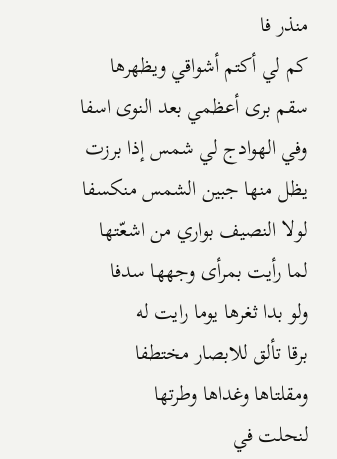منذر فا
كم لي أكتم أشواقي ويظهرها
سقم برى أعظمي بعد النوى اسفا
وفي الهوادج لي شمس إذا برزت
يظل منها جبين الشمس منكسفا
لولا النصيف بواري من اشعّتها
لما رأيت بمرأى وجهها سدفا
ولو بدا ثغرها يوما رايت له
برقا تألق للابصار مختطفا
ومقلتاها وغداها وطرتها
لنحلت في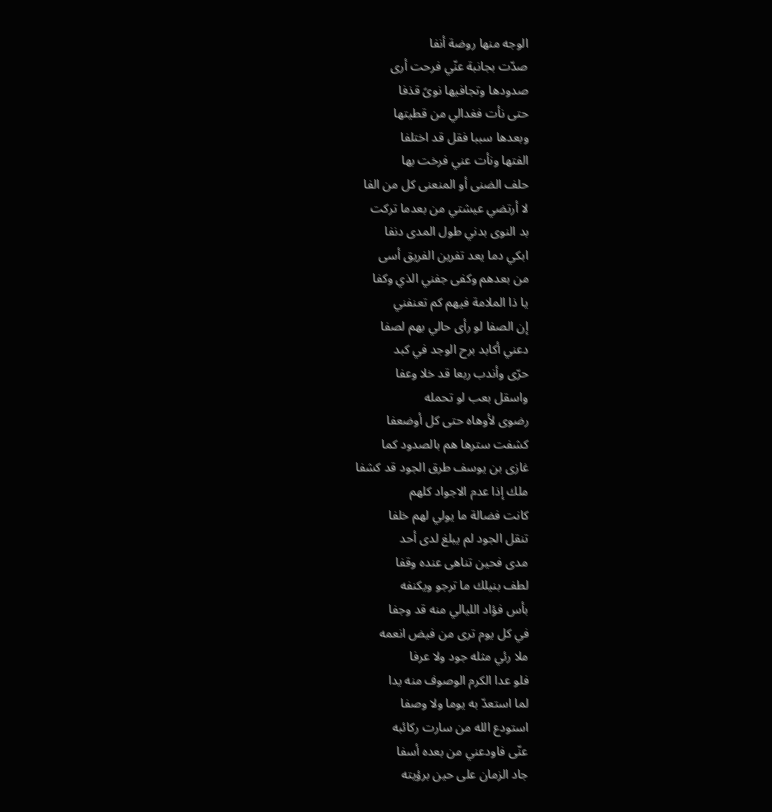الوجه منها روضة أنفا
صدّت بجانبة عنّي فرحت أرى
صدودها وتجافيها نوىً قذفا
حتى نأت فغدالي من قطيتها
وبعدها سببا فقل قد اختلفا
الفتها ونأت عني فرخت بها
حلف الضنى أو المنعنى كل من الفا
لا أرتضي عيشتي من بعدما تركت
بد النوى بدني طول المدى دنفا
ابكي دما يعد تفرين الفريق أسى
من بعدهم وكفى جفني الذي وكفا
يا ذا الملامة فيهم كم تعنفني
إن الصفا لو رأى حالي بهم لصفا
دعني أكابد برح الوجد في كبد
حرّى وأندب ربعا قد خلا وعفا
واسقل بعب لو تحمله
رضوى لأوهاه حتى كل أوضعفا
كشفت سترها هم بالصدود كما
غازى بن يوسف طرق الجود قد كشفا
ملك إذا عدم الاجواد كلهم
كانت فضالة ما يولي لهم خلفا
تنقل الجود لم يبلغ لدى أحد
مدى فحين تناهى عنده وقفا
لطف بنيلك ما ترجو ويكنفه
بأس فؤاد الليالي منه قد وجفا
في كل يوم ترى من فيض انعمه
ملا رئي مثله جود ولا عرفا
فلو عدا الكرم الوصوف منه يدا
لما استعدّ به يوما ولا وصفا
استودع الله من سارت ركائبه
عنّى فاودعني من بعده أسفا
جاد الزمان على حين برؤيته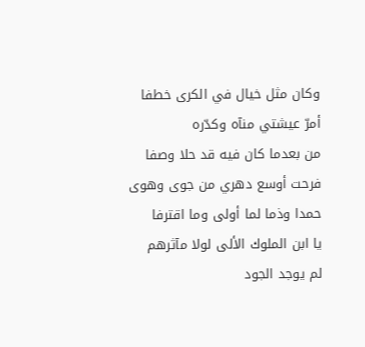وكان مثل خيال في الكرى خطفا
أمرّ عيشتي منآه وكدّره
من بعدما كان فيه قد حلا وصفا
فرحت أوسع دهري من جوى وهوى
حمدا وذما لما أولى وما اقترفا
يا ابن الملوك الألى لولا مآثرهم
لم يوجد الجود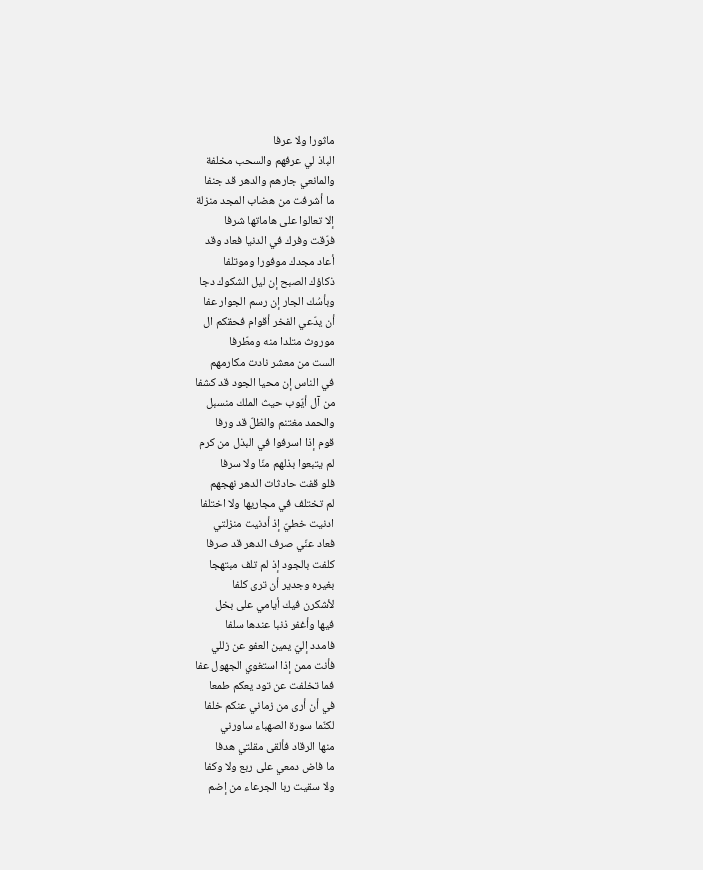ماثورا ولا عرفا
الباذ لي عرفهم والسحب مخلفة
والمانعي جارهم والدهر قد جنفا
ما أشرفت من هضاب المجد منزلة
إلا تعالوا على هاماتها شرفا
فرّقت وفرك في الدنيا فعاد وقد
أعاد مجدك موفورا وموتلفا
ذكاؤك الصبح إن ليل الشكوك دجا
وبأسُك الجار إن رسم الجوار عفا
أن يدّعي الفخر أقوام فحقكم ال
موروث متلدا منه ومطّرفا
الست من معشر نادت مكارمهم
في الناس إن محيا الجود قد كشفا
من آل أيّوب حيث الملك منسبل
والحمد مغتنم والظلّ قد ورفا
قوم إذا اسرفوا في البذل من كرم
لم يتبعوا بذلهم منّا ولا سرفا
فلو قفت حادثات الدهر نهجهم
لم تختلف في مجاريها ولا اختلفا
ادنيت خطيّ إذ أدنيت منزلتي
فعاد عنّي صرف الدهر قد صرفا
كلفت بالجود إذ لم تلف مبتهجا
بغيره وجدير أن ترى كلفا
لأشكرن فيك أيامي على بخل
فيها وأغفر ذنبا عندها سلفا
فامدد إليّ يمين العفو عن زللي
فأنت ممن إذا استغوي الجهول عفا
فما تخلفت عن تود يعكم طمعا
في أن أرى من زماني عنكم خلفا
لكنّما سورة الصهباء ساورني
منها الرقاد فألقى مقلتي هدفا
ما فاض دمعي على ربع ولا وكفا
ولا سقيت ربا الجرعاء من إضم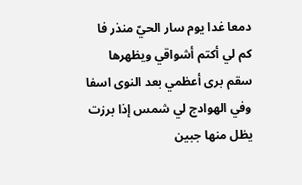دمعا غدا يوم سار الحيّ منذر فا
كم لي أكتم أشواقي ويظهرها
سقم برى أعظمي بعد النوى اسفا
وفي الهوادج لي شمس إذا برزت
يظل منها جبين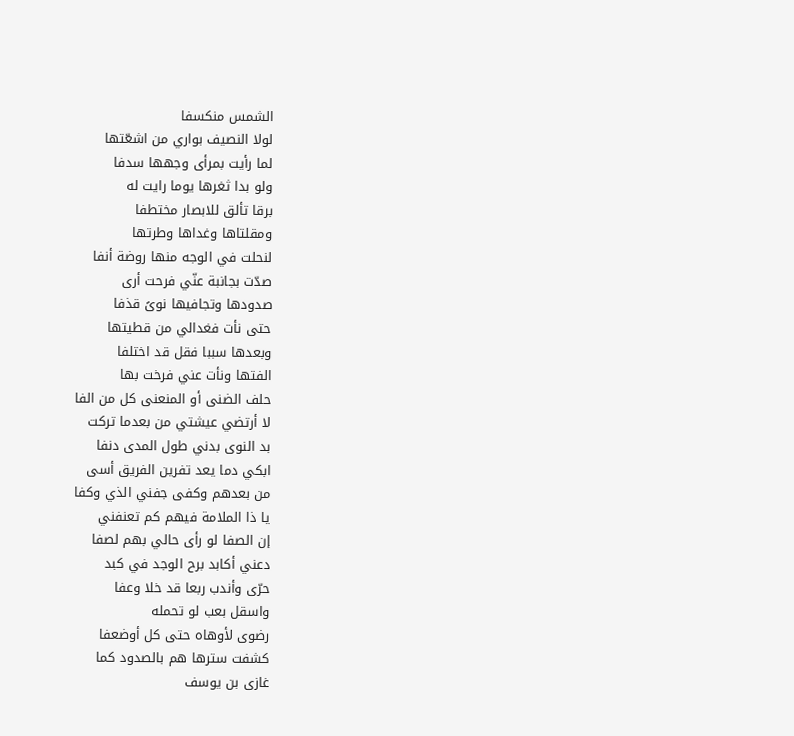الشمس منكسفا
لولا النصيف بواري من اشعّتها
لما رأيت بمرأى وجهها سدفا
ولو بدا ثغرها يوما رايت له
برقا تألق للابصار مختطفا
ومقلتاها وغداها وطرتها
لنحلت في الوجه منها روضة أنفا
صدّت بجانبة عنّي فرحت أرى
صدودها وتجافيها نوىً قذفا
حتى نأت فغدالي من قطيتها
وبعدها سببا فقل قد اختلفا
الفتها ونأت عني فرخت بها
حلف الضنى أو المنعنى كل من الفا
لا أرتضي عيشتي من بعدما تركت
بد النوى بدني طول المدى دنفا
ابكي دما يعد تفرين الفريق أسى
من بعدهم وكفى جفني الذي وكفا
يا ذا الملامة فيهم كم تعنفني
إن الصفا لو رأى حالي بهم لصفا
دعني أكابد برح الوجد في كبد
حرّى وأندب ربعا قد خلا وعفا
واسقل بعب لو تحمله
رضوى لأوهاه حتى كل أوضعفا
كشفت سترها هم بالصدود كما
غازى بن يوسف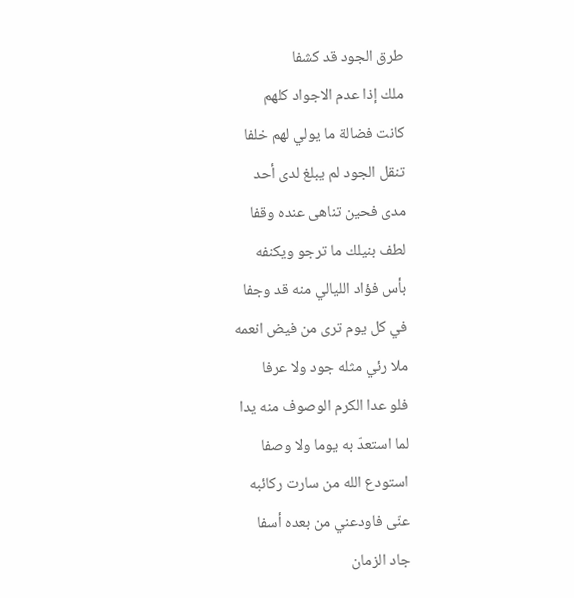طرق الجود قد كشفا
ملك إذا عدم الاجواد كلهم
كانت فضالة ما يولي لهم خلفا
تنقل الجود لم يبلغ لدى أحد
مدى فحين تناهى عنده وقفا
لطف بنيلك ما ترجو ويكنفه
بأس فؤاد الليالي منه قد وجفا
في كل يوم ترى من فيض انعمه
ملا رئي مثله جود ولا عرفا
فلو عدا الكرم الوصوف منه يدا
لما استعدّ به يوما ولا وصفا
استودع الله من سارت ركائبه
عنّى فاودعني من بعده أسفا
جاد الزمان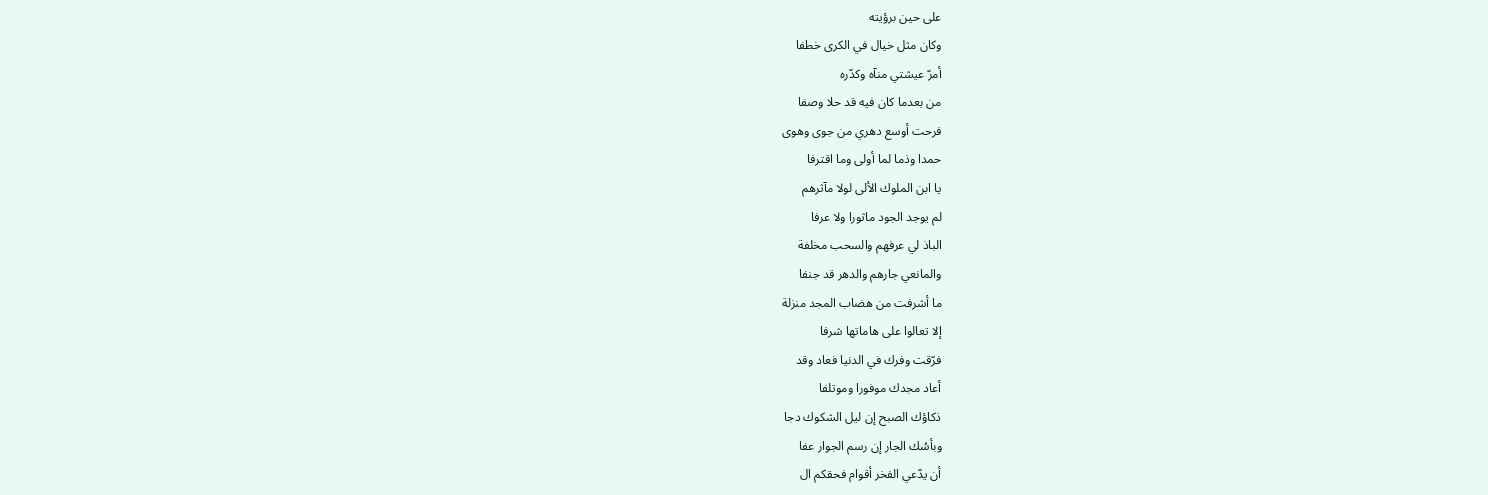على حين برؤيته
وكان مثل خيال في الكرى خطفا
أمرّ عيشتي منآه وكدّره
من بعدما كان فيه قد حلا وصفا
فرحت أوسع دهري من جوى وهوى
حمدا وذما لما أولى وما اقترفا
يا ابن الملوك الألى لولا مآثرهم
لم يوجد الجود ماثورا ولا عرفا
الباذ لي عرفهم والسحب مخلفة
والمانعي جارهم والدهر قد جنفا
ما أشرفت من هضاب المجد منزلة
إلا تعالوا على هاماتها شرفا
فرّقت وفرك في الدنيا فعاد وقد
أعاد مجدك موفورا وموتلفا
ذكاؤك الصبح إن ليل الشكوك دجا
وبأسُك الجار إن رسم الجوار عفا
أن يدّعي الفخر أقوام فحقكم ال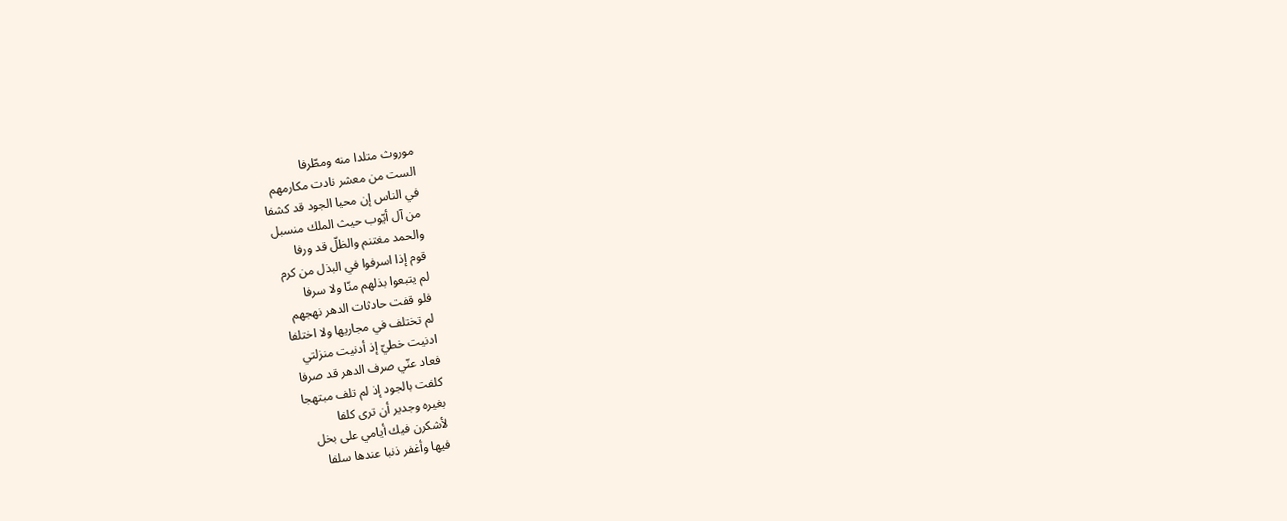موروث متلدا منه ومطّرفا
الست من معشر نادت مكارمهم
في الناس إن محيا الجود قد كشفا
من آل أيّوب حيث الملك منسبل
والحمد مغتنم والظلّ قد ورفا
قوم إذا اسرفوا في البذل من كرم
لم يتبعوا بذلهم منّا ولا سرفا
فلو قفت حادثات الدهر نهجهم
لم تختلف في مجاريها ولا اختلفا
ادنيت خطيّ إذ أدنيت منزلتي
فعاد عنّي صرف الدهر قد صرفا
كلفت بالجود إذ لم تلف مبتهجا
بغيره وجدير أن ترى كلفا
لأشكرن فيك أيامي على بخل
فيها وأغفر ذنبا عندها سلفا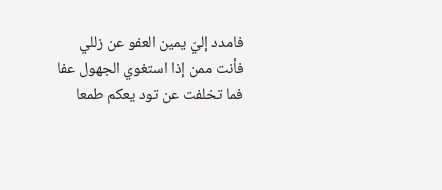فامدد إليّ يمين العفو عن زللي
فأنت ممن إذا استغوي الجهول عفا
فما تخلفت عن تود يعكم طمعا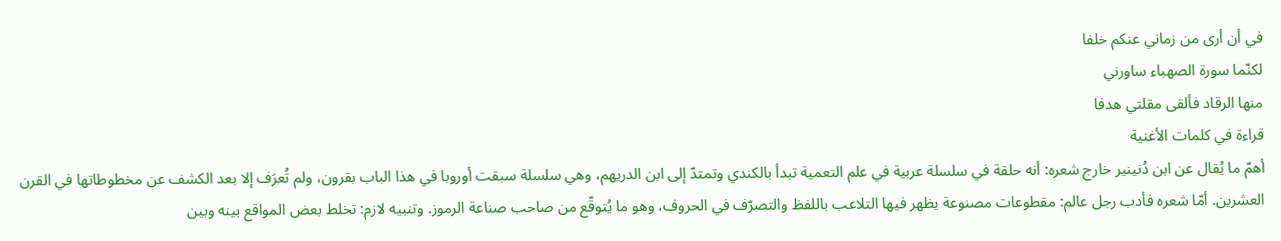في أن أرى من زماني عنكم خلفا
لكنّما سورة الصهباء ساورني
منها الرقاد فألقى مقلتي هدفا
قراءة في كلمات الأغنية
أهمّ ما يُقال عن ابن دُنينير خارج شعره: أنه حلقة في سلسلة عربية في علم التعمية تبدأ بالكندي وتمتدّ إلى ابن الدريهم، وهي سلسلة سبقت أوروبا في هذا الباب بقرون، ولم تُعرَف إلا بعد الكشف عن مخطوطاتها في القرن العشرين. أمّا شعره فأدب رجل عالم: مقطوعات مصنوعة يظهر فيها التلاعب باللفظ والتصرّف في الحروف، وهو ما يُتوقّع من صاحب صناعة الرموز. وتنبيه لازم: تخلط بعض المواقع بينه وبين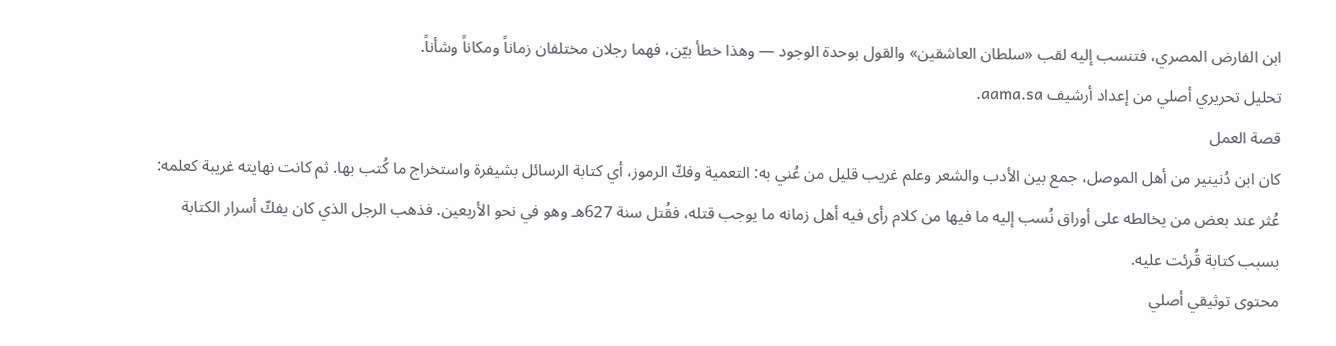ابن الفارض المصري، فتنسب إليه لقب «سلطان العاشقين» والقول بوحدة الوجود — وهذا خطأ بيّن، فهما رجلان مختلفان زماناً ومكاناً وشأناً.
تحليل تحريري أصلي من إعداد أرشيف aama.sa.
قصة العمل
كان ابن دُنينير من أهل الموصل، جمع بين الأدب والشعر وعلم غريب قليل من عُني به: التعمية وفكّ الرموز، أي كتابة الرسائل بشيفرة واستخراج ما كُتب بها. ثم كانت نهايته غريبة كعلمه: عُثر عند بعض من يخالطه على أوراق نُسب إليه ما فيها من كلام رأى فيه أهل زمانه ما يوجب قتله، فقُتل سنة 627هـ وهو في نحو الأربعين. فذهب الرجل الذي كان يفكّ أسرار الكتابة بسبب كتابة قُرئت عليه.
محتوى توثيقي أصلي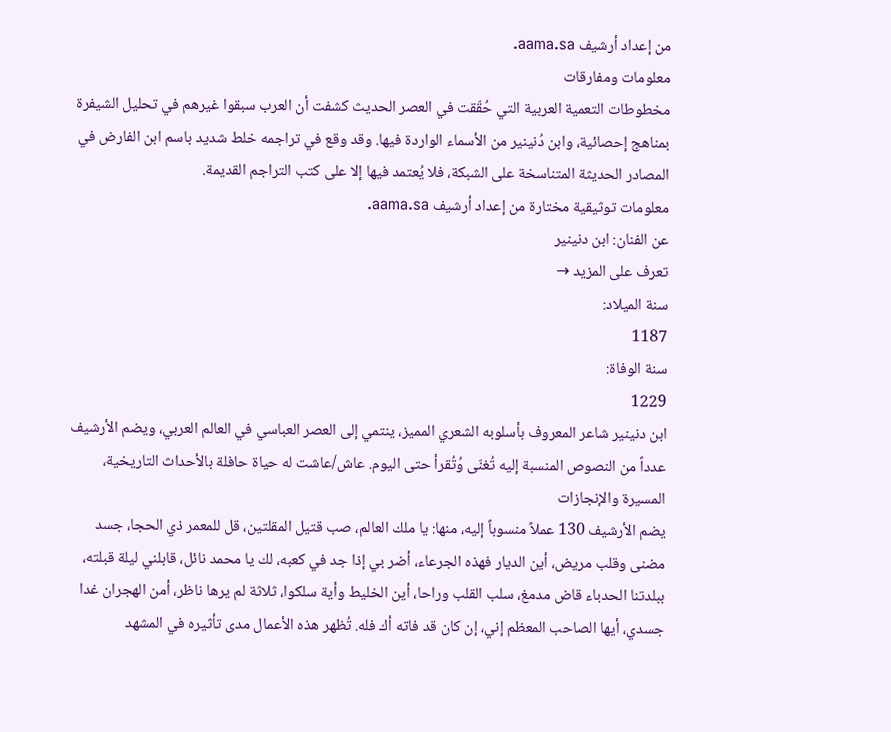من إعداد أرشيف aama.sa.
معلومات ومفارقات
مخطوطات التعمية العربية التي حُقّقت في العصر الحديث كشفت أن العرب سبقوا غيرهم في تحليل الشيفرة بمناهج إحصائية، وابن دُنينير من الأسماء الواردة فيها. وقد وقع في تراجمه خلط شديد باسم ابن الفارض في المصادر الحديثة المتناسخة على الشبكة، فلا يُعتمد فيها إلا على كتب التراجم القديمة.
معلومات توثيقية مختارة من إعداد أرشيف aama.sa.
عن الفنان: ابن دنينير
تعرف على المزيد →
سنة الميلاد:
1187
سنة الوفاة:
1229
ابن دنينير شاعر المعروف بأسلوبه الشعري المميز، ينتمي إلى العصر العباسي في العالم العربي، ويضم الأرشيف عدداً من النصوص المنسبة إليه تُغنّى وُتُقرأ حتى اليوم. عاش/عاشت له حياة حافلة بالأحداث التاريخية،
المسيرة والإنجازات
يضم الأرشيف 130 عملاً منسوباً إليه، منها: يا ملك العالم، صب قتيل المقلتين، قل للمعمر ذي الحجا، جسد مضنى وقلب مريض، أين الديار فهذه الجرعاء، أضر بي إذا جد في كعبه، لك يا محمد نائل، قابلني ليلة قبلته، ببلدتنا الحدباء قاض مدمغ، سلب القلب وراحا، أين الخليط وأية سلكوا، ثلاثة لم يرها ناظر، أمن الهجران غدا جسدي، أيها الصاحب المعظم إني، إن كان قد فاته أك فله. تُظهر هذه الأعمال مدى تأثيره في المشهد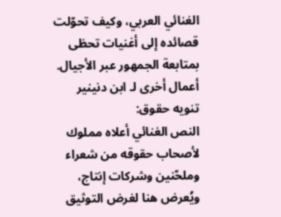الغنائي العربي، وكيف تحوّلت قصائده إلى أغنيات تحظى بمتابعة الجمهور عبر الأجيال.
أعمال أخرى لـ ابن دنينير
تنويه حقوق:
النص الغنائي أعلاه مملوك لأصحاب حقوقه من شعراء وملحّنين وشركات إنتاج، ويُعرض هنا لغرض التوثيق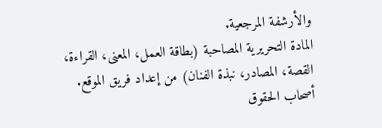والأرشفة المرجعية.
المادة التحريرية المصاحبة (بطاقة العمل، المعنى، القراءة، القصة، المصادر، نبذة الفنان) من إعداد فريق الموقع.
أصحاب الحقوق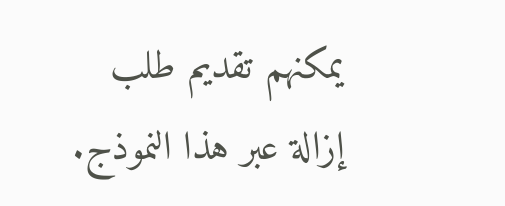يمكنهم تقديم طلب إزالة عبر هذا النموذج.